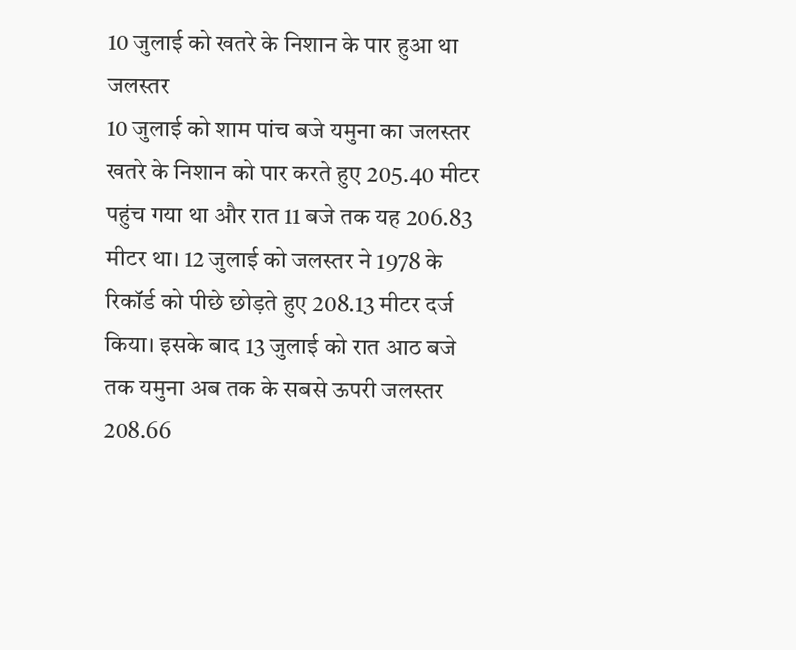10 जुलाई को खतरे के निशान के पार हुआ था जलस्तर
10 जुलाई को शाम पांच बजे यमुना का जलस्तर खतरे के निशान को पार करते हुए 205.40 मीटर पहुंच गया था और रात 11 बजे तक यह 206.83 मीटर था। 12 जुलाई को जलस्तर ने 1978 के रिकॉर्ड को पीछे छोड़ते हुए 208.13 मीटर दर्ज किया। इसके बाद 13 जुलाई को रात आठ बजे तक यमुना अब तक के सबसे ऊपरी जलस्तर 208.66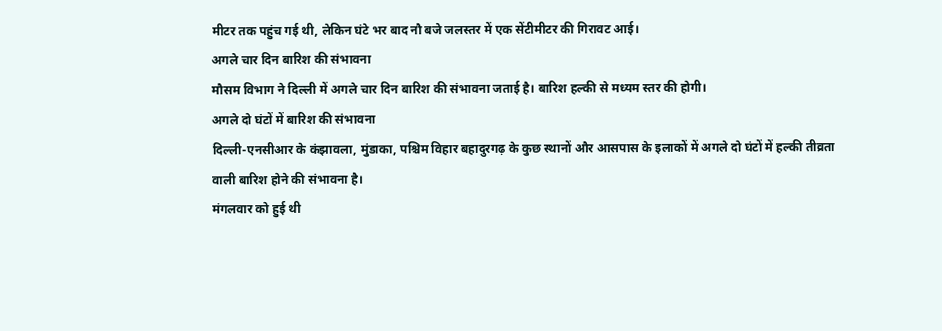मीटर तक पहुंच गई थी, लेकिन घंटे भर बाद नौ बजे जलस्तर में एक सेंटीमीटर की गिरावट आई।
अगले चार दिन बारिश की संभावना
मौसम विभाग ने दिल्ली में अगले चार दिन बारिश की संभावना जताई है। बारिश हल्की से मध्यम स्तर की होगी।
अगले दो घंटों में बारिश की संभावना
दिल्ली-एनसीआर के कंझावला, मुंडाका, पश्चिम विहार बहादुरगढ़ के कुछ स्थानों और आसपास के इलाकों में अगले दो घंटों में हल्की तीव्रता वाली बारिश होने की संभावना है।
मंगलवार को हुई थी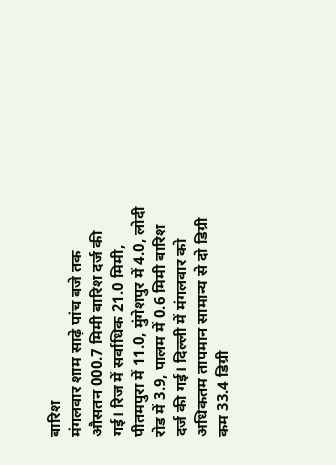बारिश
मंगलवार शाम साढ़े पांच बजे तक औसतन 000.7 मिमी बारिश दर्ज की गई। रिज में सर्वाधिक 21.0 मिमी, पीतमपुरा में 11.0, मुंगेशपुर में 4.0, लोदी रोड में 3.9, पालम में 0.6 मिमी बारिश दर्ज की गई। दिल्ली में मंगलवार को अधिकतम तापमान सामान्य से दो डिग्री कम 33.4 डिग्री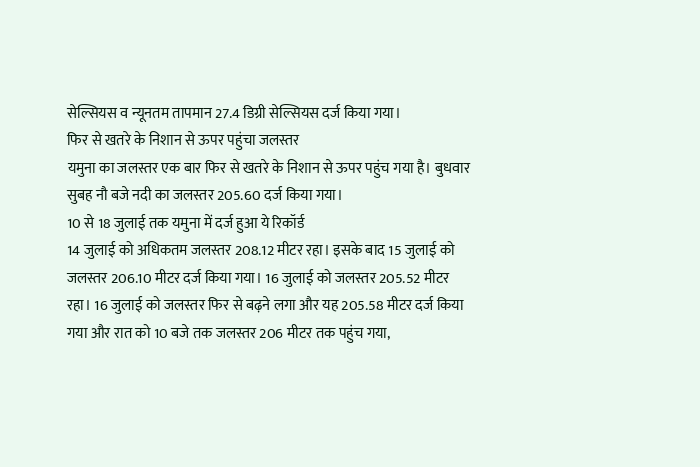सेल्सियस व न्यूनतम तापमान 27.4 डिग्री सेल्सियस दर्ज किया गया।
फिर से खतरे के निशान से ऊपर पहुंचा जलस्तर
यमुना का जलस्तर एक बार फिर से खतरे के निशान से ऊपर पहुंच गया है। बुधवार सुबह नौ बजे नदी का जलस्तर 205.60 दर्ज किया गया।
10 से 18 जुलाई तक यमुना में दर्ज हुआ ये रिकॉर्ड
14 जुलाई को अधिकतम जलस्तर 208.12 मीटर रहा। इसके बाद 15 जुलाई को जलस्तर 206.10 मीटर दर्ज किया गया। 16 जुलाई को जलस्तर 205.52 मीटर रहा। 16 जुलाई को जलस्तर फिर से बढ़ने लगा और यह 205.58 मीटर दर्ज किया गया और रात को 10 बजे तक जलस्तर 206 मीटर तक पहुंच गया,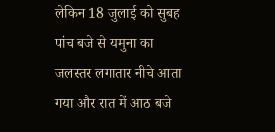लेकिन 18 जुलाई को सुबह पांच बजे से यमुना का जलस्तर लगातार नीचे आता गया और रात में आठ बजे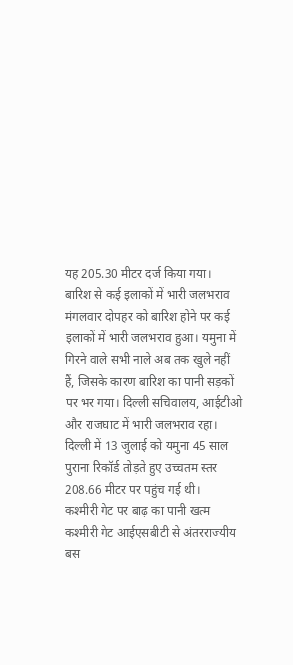यह 205.30 मीटर दर्ज किया गया।
बारिश से कई इलाकों में भारी जलभराव
मंगलवार दोपहर को बारिश होने पर कई इलाकों में भारी जलभराव हुआ। यमुना में गिरने वाले सभी नाले अब तक खुले नहीं हैं, जिसके कारण बारिश का पानी सड़कों पर भर गया। दिल्ली सचिवालय, आईटीओ और राजघाट में भारी जलभराव रहा। दिल्ली में 13 जुलाई को यमुना 45 साल पुराना रिकॉर्ड तोड़ते हुए उच्चतम स्तर 208.66 मीटर पर पहुंच गई थी।
कश्मीरी गेट पर बाढ़ का पानी खत्म
कश्मीरी गेट आईएसबीटी से अंतरराज्यीय बस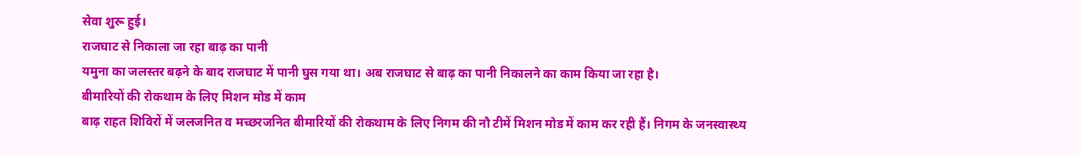सेवा शुरू हुई।
राजघाट से निकाला जा रहा बाढ़ का पानी
यमुना का जलस्तर बढ़ने के बाद राजघाट में पानी घुस गया था। अब राजघाट से बाढ़ का पानी निकालने का काम किया जा रहा है।
बीमारियों की रोकथाम के लिए मिशन मोड में काम
बाढ़ राहत शिविरों में जलजनित व मच्छरजनित बीमारियों की रोकथाम के लिए निगम की नौ टीमें मिशन मोड में काम कर रही हैं। निगम के जनस्वास्थ्य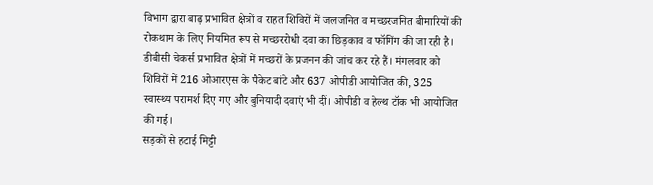विभाग द्वारा बाढ़ प्रभावित क्षेत्रों व राहत शिविरों में जलजनित व मच्छरजनित बीमारियों की रोकथाम के लिए नियमित रूप से मच्छररोधी दवा का छिड़काव व फॉगिंग की जा रही है। डीबीसी चेकर्स प्रभावित क्षेत्रों में मच्छरों के प्रजनन की जांच कर रहे हैं। मंगलवार को शिविरों में 216 ओआरएस के पैकेट बांटे और 637 ओपीडी आयोजित की, 325 स्वास्थ्य परामर्श दिए गए और बुनियादी दवाएं भी दीं। ओपीडी व हेल्थ टॉक भी आयोजित की गई।
सड़कों से हटाई मिट्टी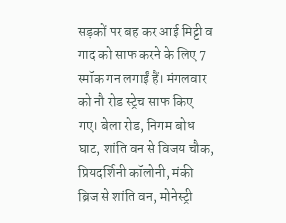सड़कों पर बह कर आई मिट्टी व गाद को साफ करने के लिए 7 स्मॉक गन लगाईं हैं। मंगलवार को नौ रोड स्ट्रेच साफ किए गए। बेला रोड, निगम बोध घाट, शांति वन से विजय चौक, प्रियदर्शिनी कॉलोनी, मंकी ब्रिज से शांति वन, मोनेस्ट्री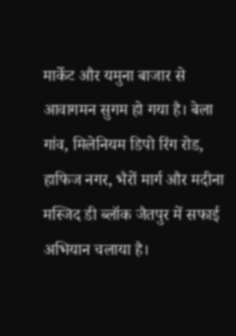मार्केट और यमुना बाजार से आवागमन सुगम हो गया है। बेला गांव, मिलेनियम डिपो रिंग रोड, हाफिज नगर, भैरों मार्ग और मदीना मस्जिद डी ब्लॉक जैतपुर में सफाई अभियान चलाया है।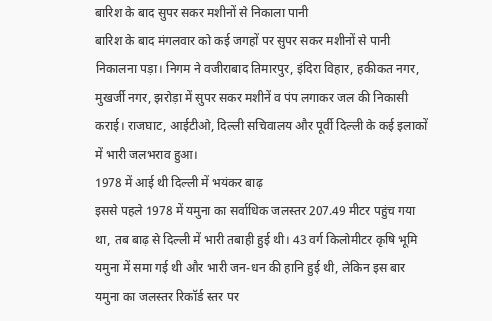बारिश के बाद सुपर सकर मशीनों से निकाला पानी
बारिश के बाद मंगलवार को कई जगहों पर सुपर सकर मशीनों से पानी निकालना पड़ा। निगम ने वजीराबाद तिमारपुर, इंदिरा विहार, हकीकत नगर, मुखर्जी नगर, झरोड़ा में सुपर सकर मशीनें व पंप लगाकर जल की निकासी कराई। राजघाट, आईटीओ, दिल्ली सचिवालय और पूर्वी दिल्ली के कई इलाकों में भारी जलभराव हुआ।
1978 में आई थी दिल्ली में भयंकर बाढ़
इससे पहले 1978 में यमुना का सर्वाधिक जलस्तर 207.49 मीटर पहुंच गया था, तब बाढ़ से दिल्ली में भारी तबाही हुई थी। 43 वर्ग किलोमीटर कृषि भूमि यमुना में समा गई थी और भारी जन-धन की हानि हुई थी, लेकिन इस बार यमुना का जलस्तर रिकॉर्ड स्तर पर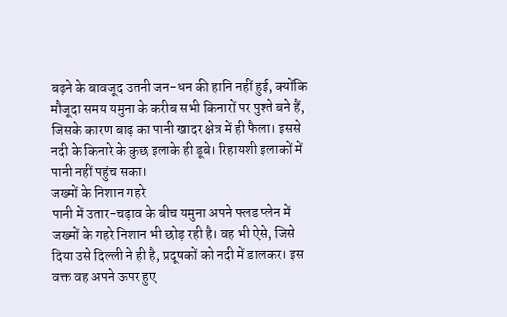बढ़ने के बावजूद उतनी जन-धन की हानि नहीं हुई, क्योंकि मौजूदा समय यमुना के करीब सभी किनारों पर पुश्ते बने हैं, जिसके कारण बाढ़ का पानी खादर क्षेत्र में ही फैला। इससे नदी के किनारे के कुछ इलाके ही डूबे। रिहायशी इलाकों में पानी नहीं पहुंच सका।
जख्मों के निशान गहरे
पानी में उतार-चढ़ाव के बीच यमुना अपने फ्लड प्लेन में जख्मों के गहरे निशान भी छोड़ रही है। वह भी ऐसे, जिसे दिया उसे दिल्ली ने ही है, प्रदूषकों को नदी में डालकर। इस वक्त वह अपने ऊपर हुए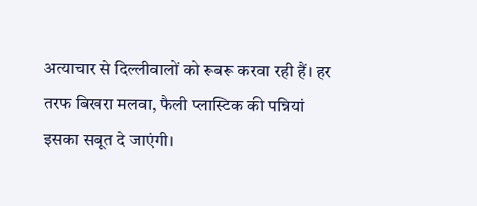अत्याचार से दिल्लीवालों को रूबरू करवा रही हैं। हर तरफ बिखरा मलवा, फैली प्लास्टिक की पन्नियां इसका सबूत दे जाएंगी।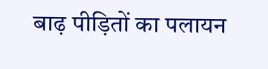बाढ़ पीड़ितों का पलायन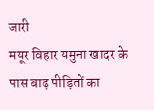जारी
मयूर विहार यमुना खादर के पास बाढ़ पीड़ितों का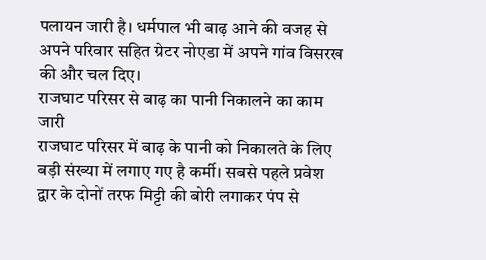पलायन जारी है। धर्मपाल भी बाढ़ आने की वजह से अपने परिवार सहित ग्रेटर नोएडा में अपने गांव विसरख की और चल दिए।
राजघाट परिसर से बाढ़ का पानी निकालने का काम जारी
राजघाट परिसर में बाढ़ के पानी को निकालते के लिए बड़ी संख्या में लगाए गए है कर्मी। सबसे पहले प्रवेश द्वार के दोनों तरफ मिट्टी की बोरी लगाकर पंप से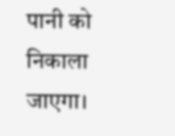पानी को निकाला जाएगा।